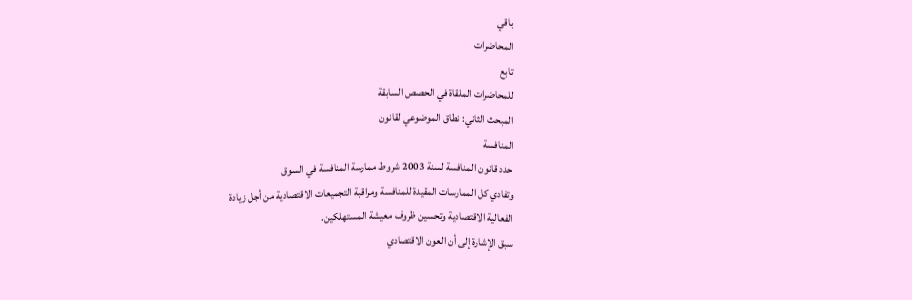باقي
المحاضرات
تابع
للمحاضرات الملقاة في الحصص السابقة
المبحث الثاني: نطاق الموضوعي لقانون
المنافسة
حدد قانون المنافسة لسنة 2003 شروط ممارسة المنافسة في السوق
وتفادي كل الممارسات المقيدة للمنافسة ومراقبة التجميعات الاقتصادية من أجل زيادة
الفعالية الاقتصادية وتحسين ظروف معيشة المستهلكين.
سبق الإشارة إلى أن العون الاقتصادي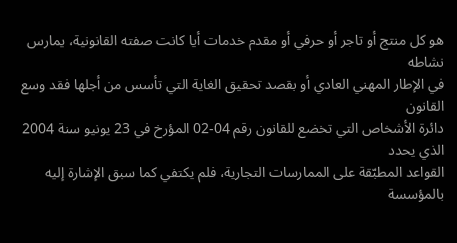هو كل منتج أو تاجر أو حرفي أو مقدم خدمات أيا كانت صفته القانونية، يمارس نشاطه
في الإطار المهني العادي أو بقصد تحقيق الغاية التي تأسس من أجلها فقد وسع القانون
دائرة الأشخاص التي تخضع للقانون رقم 04-02 المؤرخ في 23 يونيو سنة 2004 الذي يحدد
القواعد المطبّقة على الممارسات التجارية، فلم يكتفي كما سبق الإشارة إليه بالمؤسسة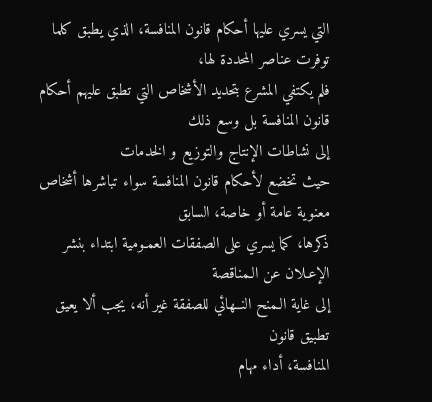التي يسري عليها أحكام قانون المنافسة، الذي يطبق كلما توفرت عناصر المحددة لها،
فلم يكتفي المشرع بتحديد الأشخاص التي تطبق عليهم أحكام قانون المنافسة بل وسع ذلك
إلى نشاطات الإنتاج والتوزيع و الخدمات
حيث تخضع لأحكام قانون المنافسة سواء تباشرها أشخاص معنوية عامة أو خاصة، السابق
ذكرها، كما يسري على الصفقات العمـومية ابتداء بنشر الإعـلان عن الـمناقصة
إلى غاية الـمنح النــهائي للصفقة غير أنه، يجب ألا يعيق تطبيق قانون
المنافسة، أداء مهام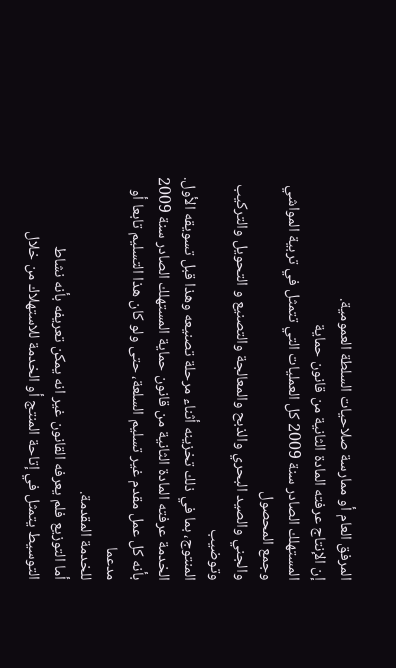المرفق العام أو ممارسة صلاحيات السلطة العمومية.
إن الإنتاج عرفته المادة الثانية من قانون حماية
المستهلك الصادر سنة 2009 كل العمليات التي تتمثل في تربية المواشي وجمع المحصول
والجني والصيد البحري والذبح والمعالجة والتصنيع و التحويل والتركيب وتوضيب
المنتوج، بما في ذلك تخزينه أثناء مرحلة تصنيعه وهذا قبل تسويقه الأول.
الخدمة عرفته المادة الثانية من قانون حماية المستهلك الصادر سنة 2009
بأنه كل عمل مقدم غير تسليم السلعة، حتى ولو كان هذا التسليم تابعا أو مدعما
للخدمة المقدمة.
أما التوزيع فلم يعرفه القانون غير انه يمكن تعريفه بأنه نشاط
التوسيط يتمثل في إتاحة المنتج أو الخدمة للاستهلاك من خلال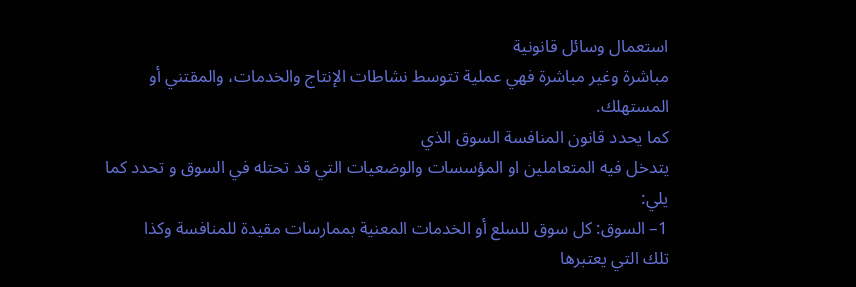استعمال وسائل قانونية
مباشرة وغير مباشرة فهي عملية تتوسط نشاطات الإنتاج والخدمات، والمقتني أو
المستهلك.
كما يحدد قانون المنافسة السوق الذي
يتدخل فيه المتعاملين او المؤسسات والوضعيات التي قد تحتله في السوق و تحدد كما
يلي:
1– السوق: كل سوق للسلع أو الخدمات المعنية بممارسات مقيدة للمنافسة وكذا
تلك التي يعتبرها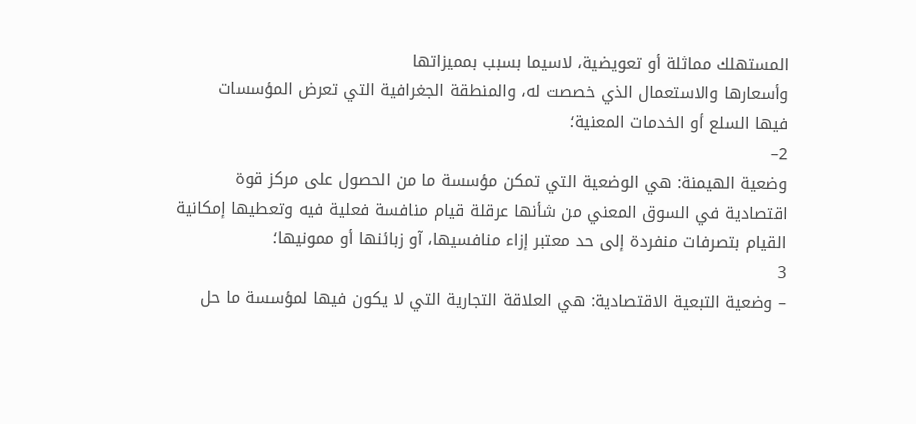المستهلك مماثلة أو تعويضية، لاسيما بسبب بمميزاتها
وأسعارها والاستعمال الذي خصصت له، والمنطقة الجغرافية التي تعرض المؤسسات
فيها السلع أو الخدمات المعنية؛
2–
وضعية الهيمنة: هي الوضعية التي تمكن مؤسسة ما من الحصول على مركز قوة
اقتصادية في السوق المعني من شأنها عرقلة قيام منافسة فعلية فيه وتعطيها إمكانية
القيام بتصرفات منفردة إلى حد معتبر إزاء منافسيها، آو زبائنها أو ممونيها؛
3
– وضعية التبعية الاقتصادية: هي العلاقة التجارية التي لا يكون فيها لمؤسسة ما حل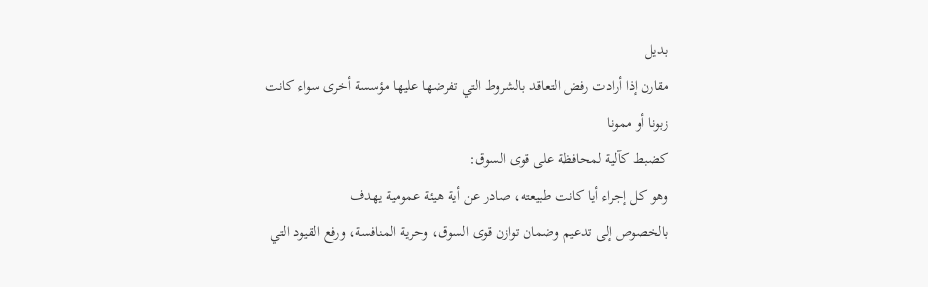بديل
مقارن إذا أرادت رفض التعاقد بالشروط التي تفرضها عليها مؤسسة أخرى سواء كانت
زبونا أو ممونا
كضبط كآلية لمحافظة على قوى السوق:
وهو كل إجراء أيا كانت طبيعته، صادر عن أية هيئة عمومية يهدف
بالخصوص إلى تدعيم وضمان توازن قوى السوق، وحرية المنافسة، ورفع القيود التي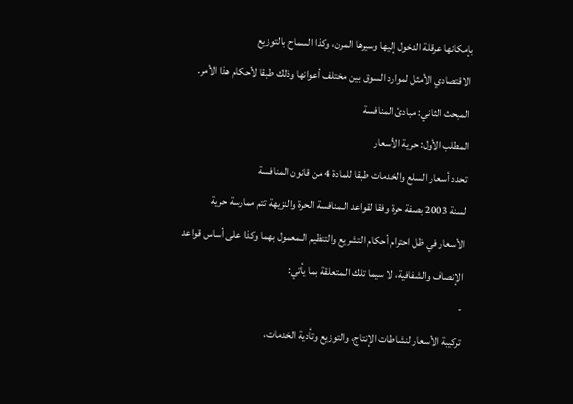بإمكانها عرقلة الدخول إليها وسيرها المرن، وكذا السماح بالتوزيع
الاقتصادي الأمثل لموارد السوق بين مختلف أعوانها وذلك طبقا لأحكام هذا الأمر.
المبحث الثاني: مبادئ المنافسة
المطلب الأول: حرية الأسعار
تحدد أسعار السلع والخدمات طبقا للمادة 4 من قانون المنافسة
لسنة 2003 بصفة حرة وفقا لقواعد الـمنافسة الحرة والنزيهة تتم ممارسة حرية
الأسعار في ظل احترام أحكام التشريع والتنظيم الـمعمول بهما وكذا على أساس قواعد
الإنصاف والشفافية، لا سيما تلك الـمتعلقة بما يأتي:
-
تركيبة الأسعار لنشاطات الإنتاج، والتوزيع وتأدية الخدمات،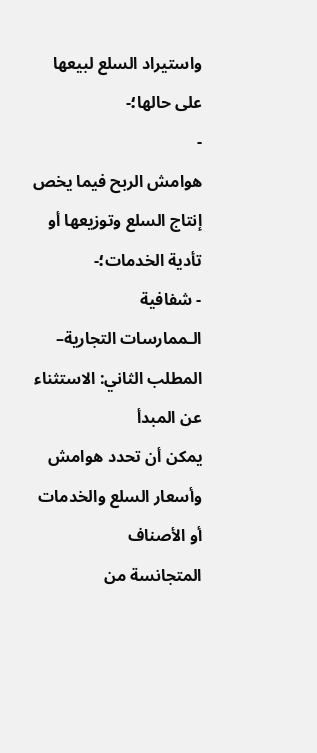واستيراد السلع لبيعها على حالها؛-
-
هوامش الربح فيما يخص إنتاج السلع وتوزيعها أو تأدية الخدمات؛-
- شفافية
الـممارسات التجارية–
المطلب الثاني: الاستثناء عن المبدأ
يمكن أن تحدد هوامش وأسعار السلع والخدمات أو الأصناف
المتجانسة من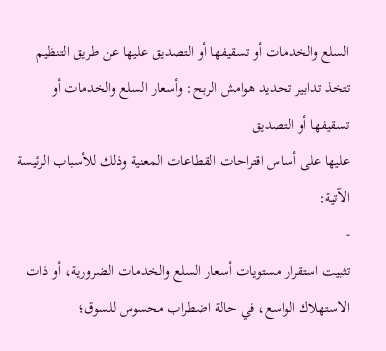السلع والخدمات أو تسقيفها أو التصديق عليها عن طريق التنظيم
تتخذ تدابير تحديد هوامش الربح: وأسعار السلع والخدمات أو تسقيفها أو التصديق
عليها على أساس اقتراحات القطاعات المعنية وذلك للأسباب الرئيسة الآتية:
-
تثبيت استقرار مستويات أسعار السلع والخدمات الضرورية، أو ذات
الاستهلاك الواسع، في حالة اضطراب محسوس للسوق؛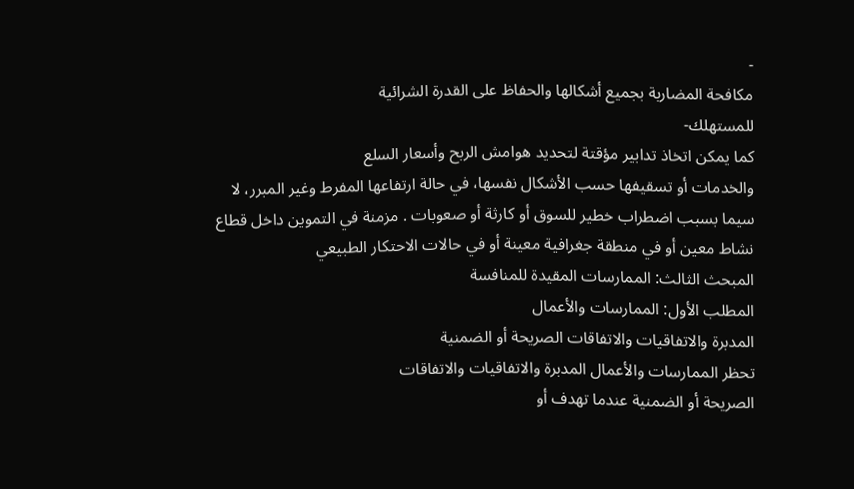-
مكافحة المضاربة بجميع أشكالها والحفاظ على القدرة الشرائية
للمستهلك-
كما يمكن اتخاذ تدابير مؤقتة لتحديد هوامش الربح وأسعار السلع
والخدمات أو تسقيفها حسب الأشكال نفسها، في حالة ارتفاعها المفرط وغير المبرر، لا
سيما بسبب اضطراب خطير للسوق أو كارثة أو صعوبات . مزمنة في التموين داخل قطاع
نشاط معين أو في منطقة جغرافية معينة أو في حالات الاحتكار الطبيعي
المبحث الثالث: الممارسات المقيدة للمنافسة
المطلب الأول: الممارسات والأعمال
المدبرة والاتفاقيات والاتفاقات الصريحة أو الضمنية
تحظر الممارسات والأعمال المدبرة والاتفاقيات والاتفاقات
الصريحة أو الضمنية عندما تهدف أو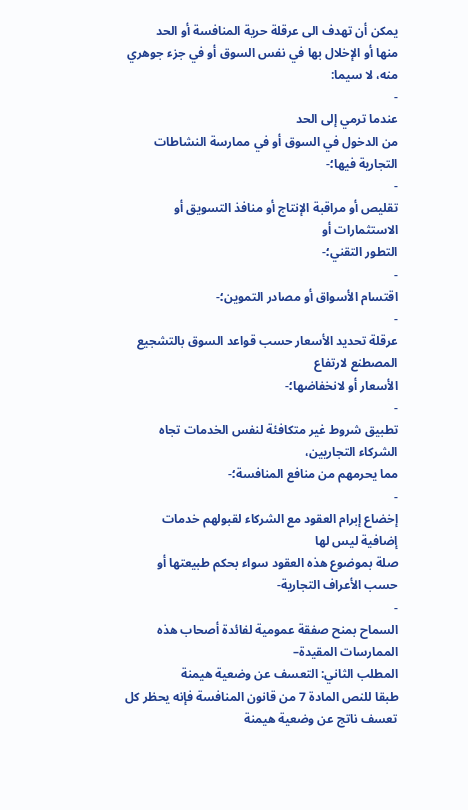يمكن أن تهدف الى عرقلة حرية المنافسة أو الحد
منها أو الإخلال بها في نفس السوق أو في جزء جوهري منه، لا سيما:
-
عندما ترمي إلى الحد
من الدخول في السوق أو في ممارسة النشاطات التجارية فيها؛-
-
تقليص أو مراقبة الإنتاج أو منافذ التسويق أو الاستثمارات أو
التطور التقني؛-
-
اقتسام الأسواق أو مصادر التموين؛-
-
عرقلة تحديد الأسعار حسب قواعد السوق بالتشجيع المصطنع لارتفاع
الأسعار أو لانخفاضها؛-
-
تطبيق شروط غير متكافئة لنفس الخدمات تجاه الشركاء التجاريين،
مما يحرمهم من منافع المنافسة؛-
-
إخضاع إبرام العقود مع الشركاء لقبولهم خدمات إضافية ليس لها
صلة بموضوع هذه العقود سواء بحكم طبيعتها أو حسب الأعراف التجارية-
-
السماح بمنح صفقة عمومية لفائدة أصحاب هذه الممارسات المقيدة–
المطلب الثاني: التعسف عن وضعية هيمنة
طبقا للنص المادة 7 من قانون المنافسة فإنه يحظر كل
تعسف ناتج عن وضعية هيمنة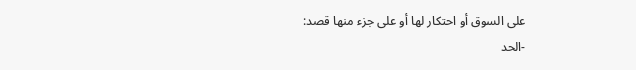على السوق أو احتكار لها أو على جزء منها قصد:
-الحد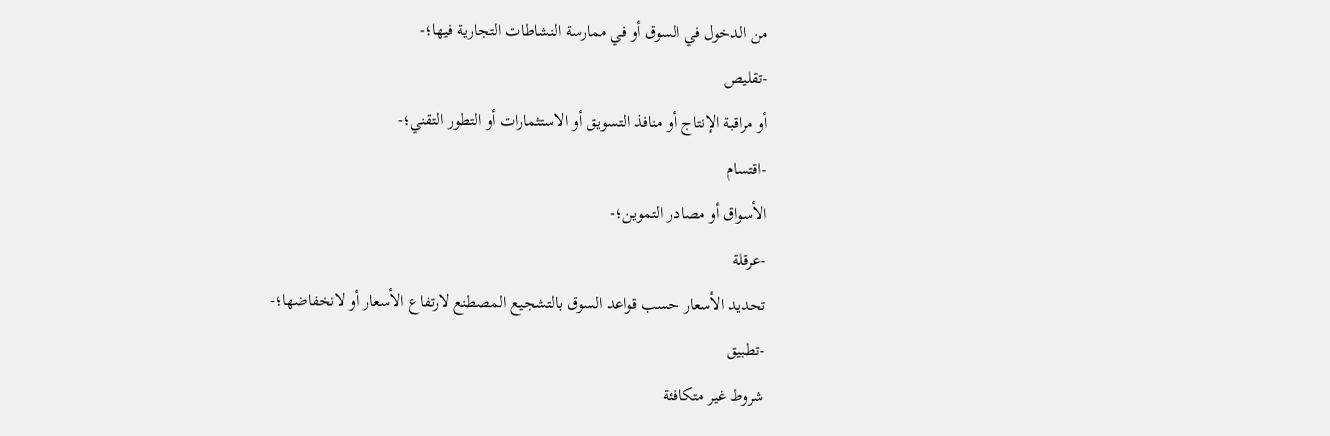من الدخول في السوق أو في ممارسة النشاطات التجارية فيها؛-
-تقليص
أو مراقبة الإنتاج أو منافذ التسويق أو الاستثمارات أو التطور التقني؛-
-اقتسام
الأسواق أو مصادر التموين؛-
-عرقلة
تحديد الأسعار حسب قواعد السوق بالتشجيع المصطنع لارتفاع الأسعار أو لانخفاضها؛-
-تطبيق
شروط غير متكافئة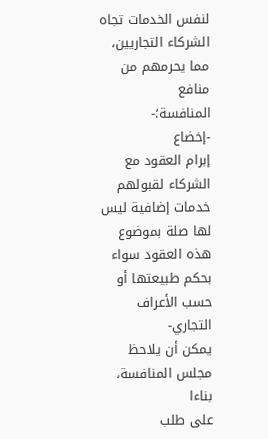لنفس الخدمات تجاه الشركاء التجاريين، مما يحرمهم من منافع
المنافسة؛-
-إخضاع
إبرام العقود مع الشركاء لقبولهم خدمات إضافية ليس لها صلة بموضوع هذه العقود سواء
بحكم طبيعتها أو حسب الأعراف التجاري-
يمكن أن يلاحظ مجلس المنافسة، بناءا
على طلب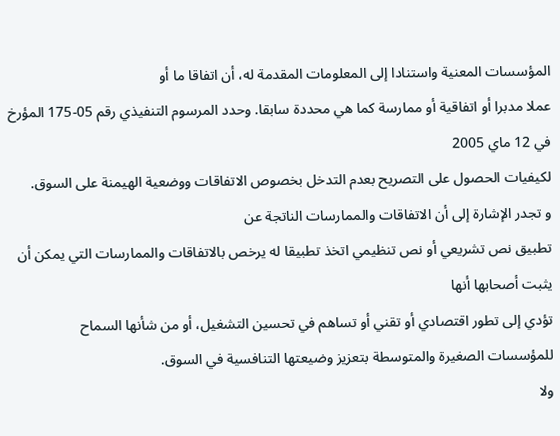المؤسسات المعنية واستنادا إلى المعلومات المقدمة له، أن اتفاقا ما أو
عملا مدبرا أو اتفاقية أو ممارسة كما هي محددة سابقا. وحدد المرسوم التنفيذي رقم 05-175 المؤرخ في 12 ماي 2005
لكيفيات الحصول على التصريح بعدم التدخل بخصوص الاتفاقات ووضعية الهيمنة على السوق.
و تجدر الإشارة إلى أن الاتفاقات والممارسات الناتجة عن
تطبيق نص تشريعي أو نص تنظيمي اتخذ تطبيقا له يرخص بالاتفاقات والممارسات التي يمكن أن يثبت أصحابها أنها
تؤدي إلى تطور اقتصادي أو تقني أو تساهم في تحسين التشغيل، أو من شأنها السماح
للمؤسسات الصغيرة والمتوسطة بتعزيز وضيعتها التنافسية في السوق.
ولا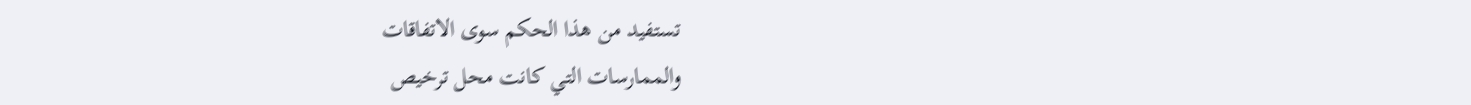تستفيد من هذا الحكم سوى الاتفاقات
والممارسات التي كانت محل ترخيص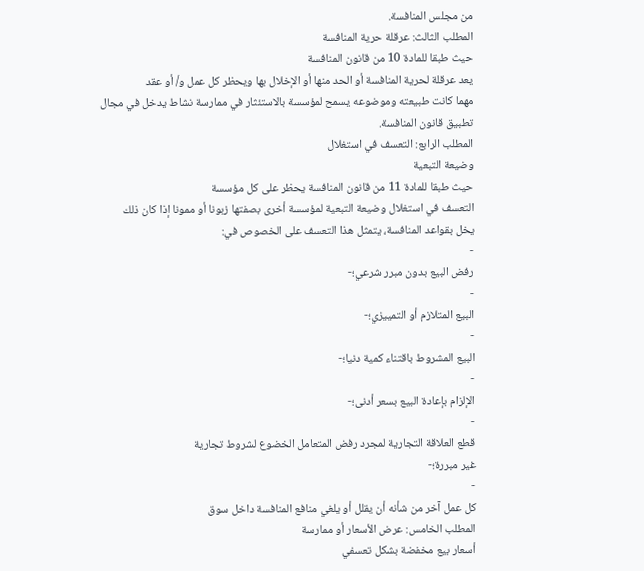من مجلس المنافسة.
المطلب الثالث: عرقلة حرية المنافسة
حيث طبقا للمادة 10 من قانون المنافسة
يعد عرقلة لحرية المنافسة أو الحد منها أو الإخلال بها ويحظر كل عمل و/ أو عقد
مهما كانت طبيعته وموضوعه يسمح لمؤسسة بالاستئثار في ممارسة نشاط يدخل في مجال
تطبيق قانون المنافسة.
المطلب الرابع: التعسف في استغلال
وضيعة التبعية
حيث طبقا للمادة 11 من قانون المنافسة يحظر على كل مؤسسة
التعسف في استغلال وضيعة التبعية لمؤسسة أخرى بصفتها زبونا أو ممونا إذا كان ذلك
يخل بقواعد المنافسة، يتمثل هذا التعسف على الخصوص في:
-
رفض البيع بدون مبرر شرعي؛-
-
البيع المتلازم أو التمييزي؛-
-
البيع المشروط باقتناء كمية دنيا؛-
-
الإلزام بإعادة البيع بسعر أدنى؛-
-
قطع العلاقة التجارية لمجرد رفض المتعامل الخضوع لشروط تجارية
غير مبررة؛-
-
كل عمل آخر من شأنه أن يقلل أو يلغي منافع المنافسة داخل سوق
المطلب الخامس: عرض الأسعار أو ممارسة
أسعار بيع مخفضة بشكل تعسفي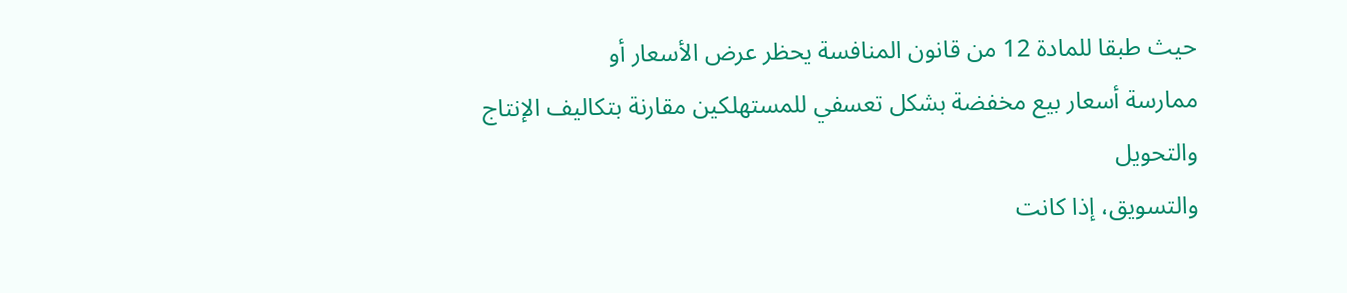حيث طبقا للمادة 12 من قانون المنافسة يحظر عرض الأسعار أو
ممارسة أسعار بيع مخفضة بشكل تعسفي للمستهلكين مقارنة بتكاليف الإنتاج والتحويل
والتسويق، إذا كانت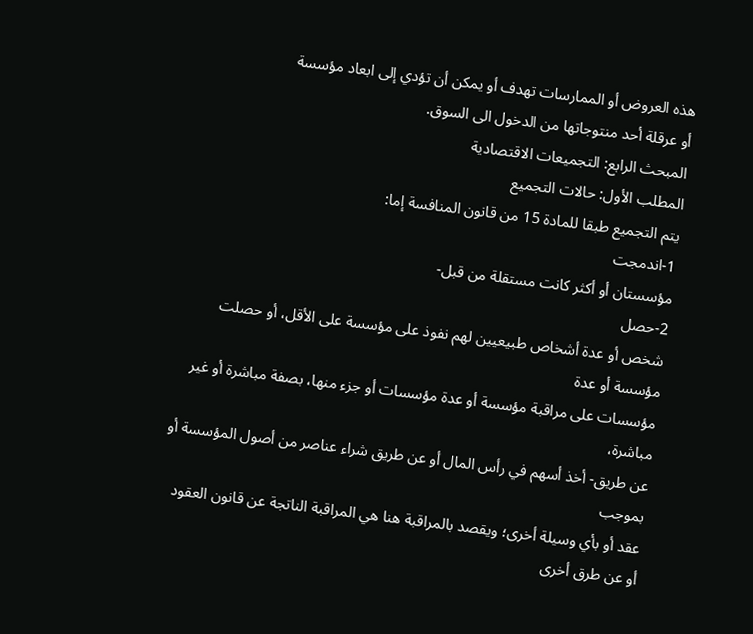هذه العروض أو الممارسات تهدف أو يمكن أن تؤدي إلى ابعاد مؤسسة
أو عرقلة أحد منتوجاتها من الدخول الى السوق.
المبحث الرابع: التجميعات الاقتصادية
المطلب الأول: حالات التجميع
يتم التجميع طبقا للمادة 15 من قانون المنافسة إما:
1-اندمجت
مؤسستان أو أكثر كانت مستقلة من قبل-
2-حصل
شخص أو عدة أشخاص طبيعيين لهم نفوذ على مؤسسة على الأقل، أو حصلت مؤسسة أو عدة
مؤسسات على مراقبة مؤسسة أو عدة مؤسسات أو جزء منها، بصفة مباشرة أو غير مباشرة،
عن طريق- أخذ أسهم في رأس المال أو عن طريق شراء عناصر من أصول المؤسسة أو بموجب
عقد أو بأي وسيلة أخرى؛ ويقصد بالمراقبة هنا هي المراقبة الناتجة عن قانون العقود
أو عن طرق أخرى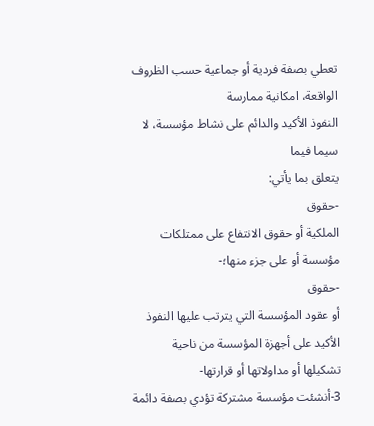تعطي بصفة فردية أو جماعية حسب الظروف الواقعة، امكانية ممارسة
النفوذ الأكيد والدائم على نشاط مؤسسة، لا سيما فيما
يتعلق بما يأتي:
-حقوق
الملكية أو حقوق الانتفاع على ممتلكات مؤسسة أو على جزء منها؛-
-حقوق
أو عقود المؤسسة التي يترتب عليها النفوذ الأكيد على أجهزة المؤسسة من ناحية
تشكيلها أو مداولاتها أو قرارتها-
3-أنشئت مؤسسة مشتركة تؤدي بصفة دائمة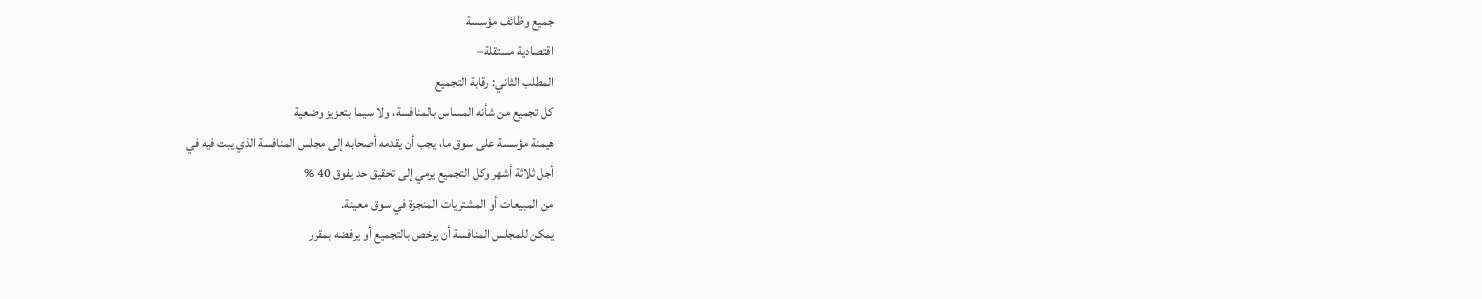جميع وظائف مؤسسة
اقتصادية مستقلة–
المطلب الثاني: رقابة التجميع
كل تجميع من شأنه المساس بالمنافسة، ولا سيما بتعزيز وضعية
هيمنة مؤسسة على سوق ما، يجب أن يقدمه أصحابه إلى مجلس المنافسة الذي يبت فيه في
أجل ثلاثة أشهر وكل التجميع يرمي إلى تحقيق حد يفوق 40 %
من المبيعات أو المشتريات المنجزة في سوق معينة.
يمكن للمجلس المنافسة أن يرخص بالتجميع أو يرفضه بمقرر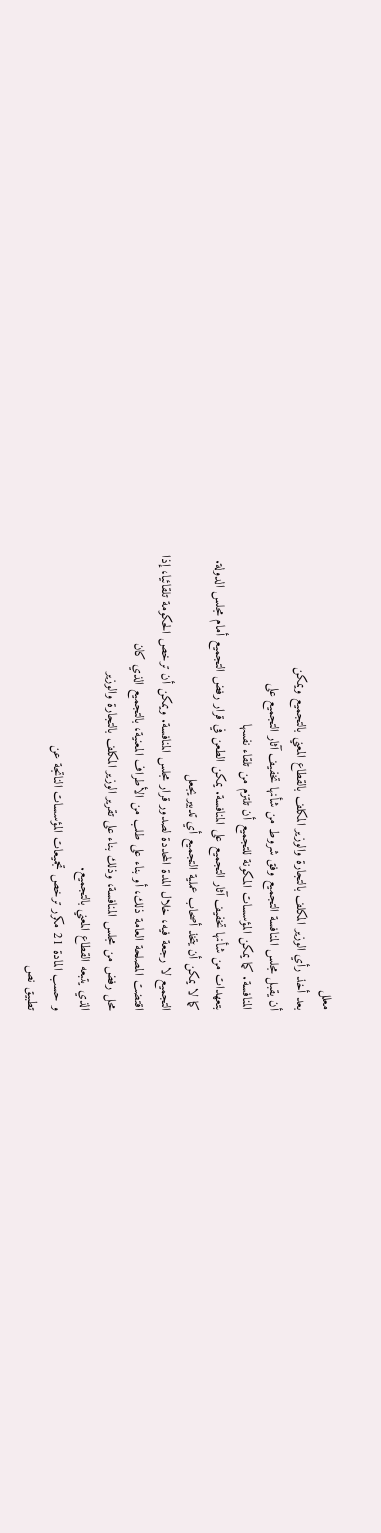معلل
بعد أخذ رأي الوزير المكلف بالتجارة والوزير المكلف بالقطاع المعني بالتجميع ويمكن
أن يقبل مجلس المنافسة التجميع وفق شروط من شأنها تخفيف آثار التجميع على
المنافسة. كما يمكن المؤسسات المكونة للتجميع أن تلتزم من تلقاء نفسها
بتعهدات من شأنها تخفيف آثار التجميع على المنافسة. يمكن الطعن في قرار رفض التجميع أمام مجلس الدولة.
كما لا يمكن أن يتخذ أصحاب عملية التجميع أي تدبير يجعل
التجميع لا رجعة فيه، خلال المدة المحددة لصدور قرار مجلس المنافسة. ويمكن أن ترخص الحكومة تلقائيا، إذا
اقتضت المصلحة العامة ذلك، أو بناء على طلب من الأطراف المعنية، بالتجميع الذي كان
محل رفض من مجلس المنافسة، وذلك بناء على تقرير الوزير المكلف بالتجارة والوزير
الذي يتبعه القطاع المعني بالتجميع.
و حسب المادة 21 مكرر ترخص تجميعات المؤسسات الناتجة عن
تطبيق نص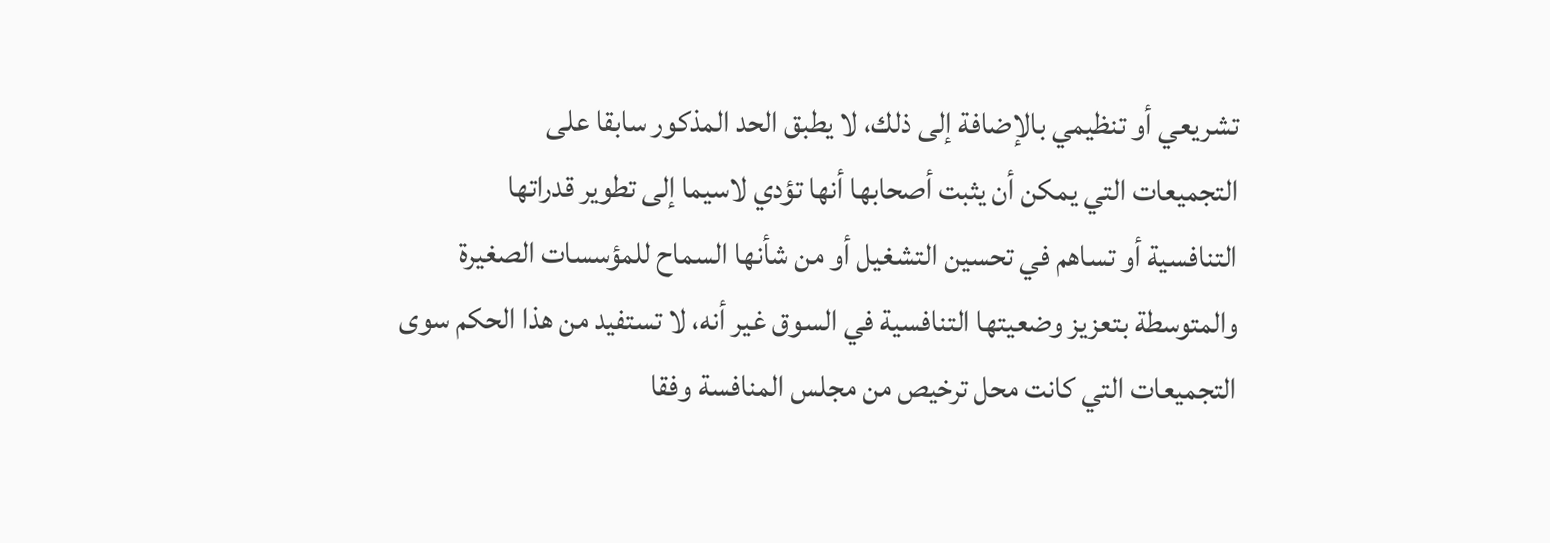تشريعي أو تنظيمي بالإضافة إلى ذلك، لا يطبق الحد المذكور سابقا على
التجميعات التي يمكن أن يثبت أصحابها أنها تؤدي لاسيما إلى تطوير قدراتها
التنافسية أو تساهم في تحسين التشغيل أو من شأنها السماح للمؤسسات الصغيرة
والمتوسطة بتعزيز وضعيتها التنافسية في السوق غير أنه، لا تستفيد من هذا الحكم سوى
التجميعات التي كانت محل ترخيص من مجلس المنافسة وفقا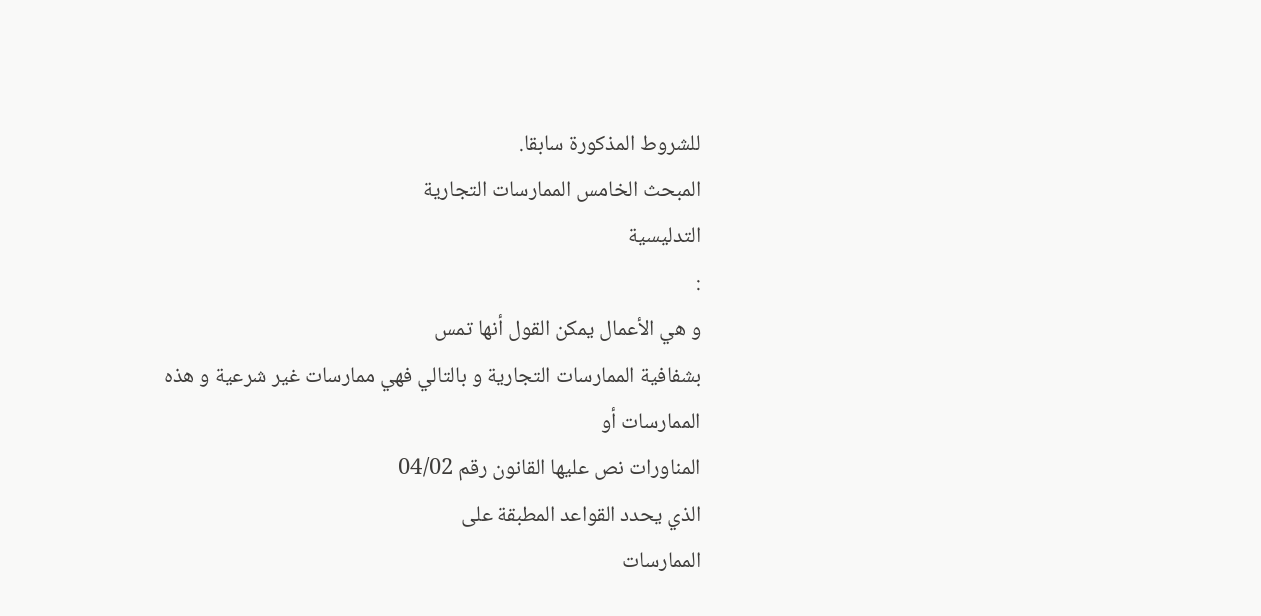للشروط المذكورة سابقا.
المبحث الخامس الممارسات التجارية
التدليسية
:
و هي الأعمال يمكن القول أنها تمس
بشفافية الممارسات التجارية و بالتالي فهي ممارسات غير شرعية و هذه الممارسات أو
المناورات نص عليها القانون رقم 04/02
الذي يحدد القواعد المطبقة على
الممارسات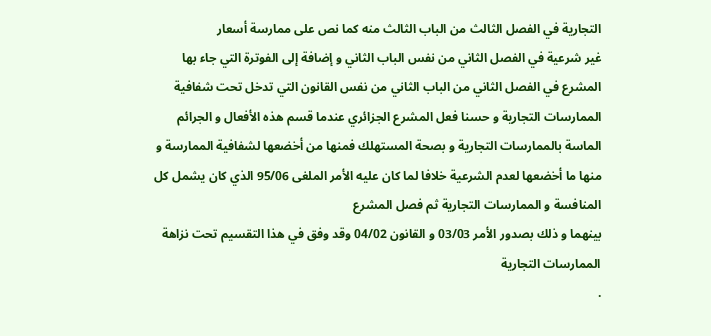التجارية في الفصل الثالث من الباب الثالث منه كما نص على ممارسة أسعار
غير شرعية في الفصل الثاني من نفس الباب الثاني و إضافة إلى الفوترة التي جاء بها
المشرع في الفصل الثاني من الباب الثاني من نفس القانون التي تدخل تحت شفافية
الممارسات التجارية و حسنا فعل المشرع الجزائري عندما قسم هذه الأفعال و الجرائم
الماسة بالممارسات التجارية و بصحة المستهلك فمنها من أخضعها لشفافية الممارسة و
منها ما أخضعها لعدم الشرعية خلافا لما كان عليه الأمر الملغى 95/06 الذي كان يشمل كل المنافسة و الممارسات التجارية ثم فصل المشرع
بينهما و ذلك بصدور الأمر 03/03 و القانون 04/02 وقد وفق في هذا التقسيم تحت نزاهة
الممارسات التجارية
.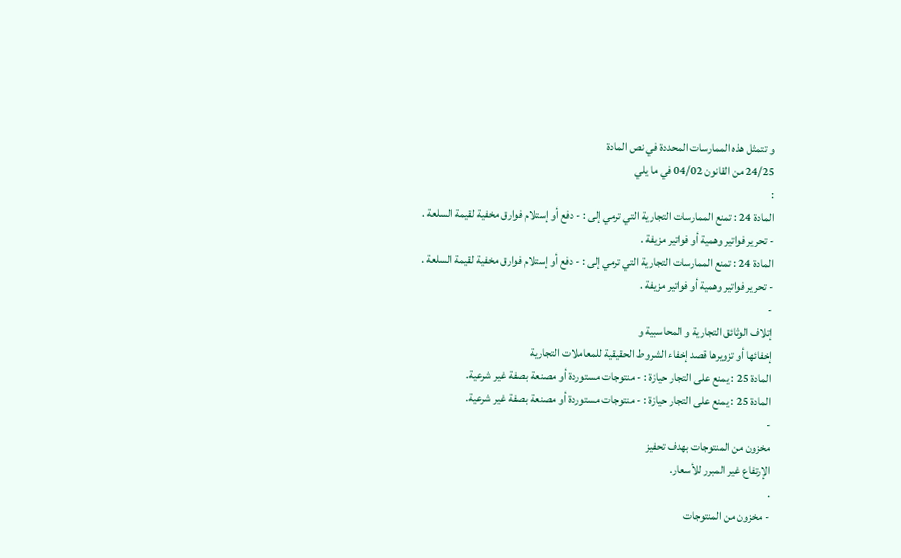و تتمثل هذه الممارسات المحددة في نص المادة
24/25 من القانون 04/02 في ما يلي
:
المادة 24 : تمنع الممارسات التجارية التي ترمي إلى : - دفع أو إستلام فوارق مخفية لقيمة السلعة .
- تحرير فواتير وهمية أو فواتير مزيفة .
المادة 24 : تمنع الممارسات التجارية التي ترمي إلى : - دفع أو إستلام فوارق مخفية لقيمة السلعة .
- تحرير فواتير وهمية أو فواتير مزيفة .
-
إتلاف الوثائق التجارية و المحاسبية و
إخفائها أو تزويرها قصد إخفاء الشروط الحقيقية للمعاملات التجارية
المادة 25 : يمنع على التجار حيازة : - منتوجات مستوردة أو مصنعة بصفة غير شرعية.
المادة 25 : يمنع على التجار حيازة : - منتوجات مستوردة أو مصنعة بصفة غير شرعية.
-
مخزون من المنتوجات بهدف تحفيز
الإرتفاع غير المبرر للأسعار.
.
- مخزون من المنتوجات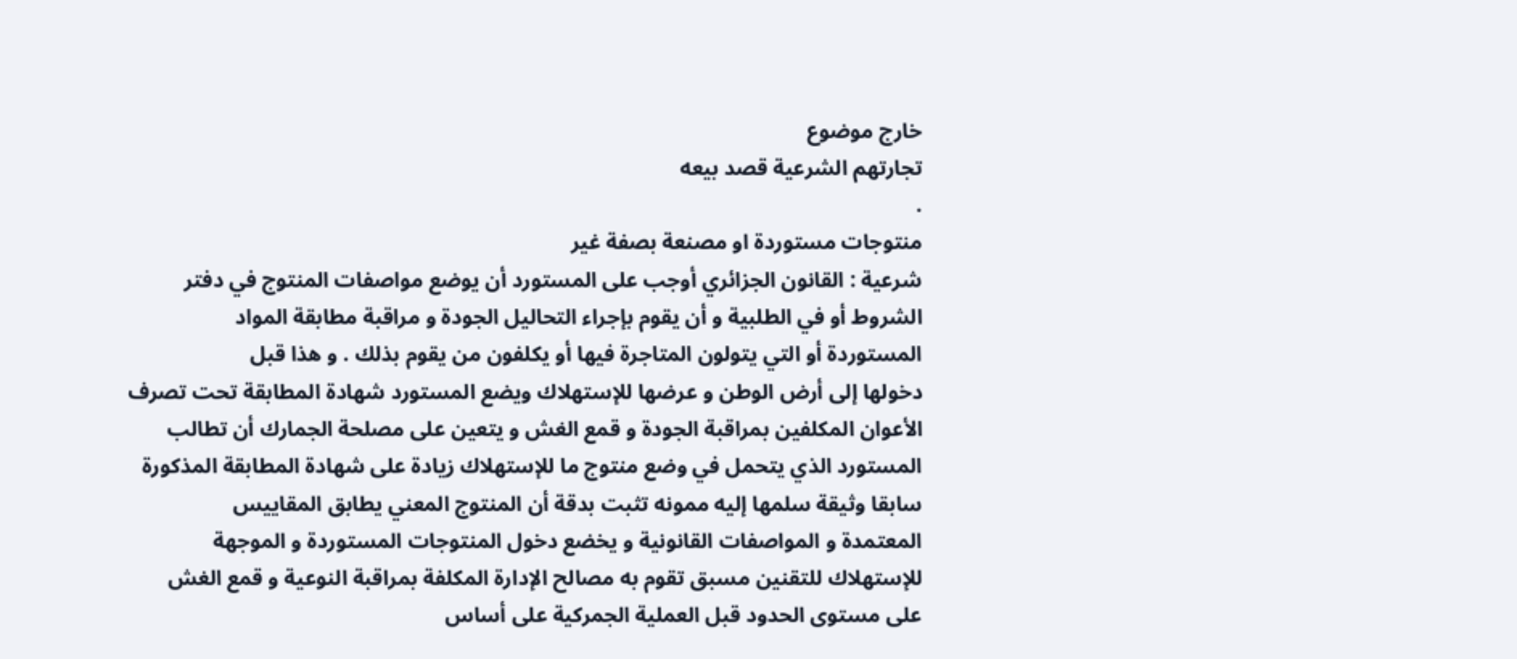خارج موضوع
تجارتهم الشرعية قصد بيعه
.
منتوجات مستوردة او مصنعة بصفة غير
شرعية : القانون الجزائري أوجب على المستورد أن يوضع مواصفات المنتوج في دفتر
الشروط أو في الطلبية و أن يقوم بإجراء التحاليل الجودة و مراقبة مطابقة المواد
المستوردة أو التي يتولون المتاجرة فيها أو يكلفون من يقوم بذلك . و هذا قبل
دخولها إلى أرض الوطن و عرضها للإستهلاك ويضع المستورد شهادة المطابقة تحت تصرف
الأعوان المكلفين بمراقبة الجودة و قمع الغش و يتعين على مصلحة الجمارك أن تطالب
المستورد الذي يتحمل في وضع منتوج ما للإستهلاك زيادة على شهادة المطابقة المذكورة
سابقا وثيقة سلمها إليه ممونه تثبت بدقة أن المنتوج المعني يطابق المقاييس
المعتمدة و المواصفات القانونية و يخضع دخول المنتوجات المستوردة و الموجهة
للإستهلاك للتقنين مسبق تقوم به مصالح الإدارة المكلفة بمراقبة النوعية و قمع الغش
على مستوى الحدود قبل العملية الجمركية على أساس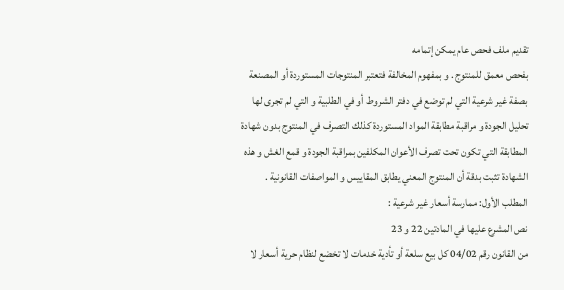تقديم ملف فحص عام يمكن إتمامه
بفحص معمق للمنتوج . و بمفهوم المخالفة فتعتبر المنتوجات المستوردة أو المصنعة
بصفة غير شرعية التي لم توضع في دفتر الشروط أو في الطلبية و التي لم تجرى لها
تحليل الجودة و مراقبة مطابقة المواد المستوردة كذلك التصرف في المنتوج بدون شهادة
المطابقة التي تكون تحت تصرف الأعوان المكلفين بمراقبة الجودة و قمع الغش و هذه
الشهادة تثبت بدقة أن المنتوج المعني يطابق المقاييس و المواصفات القانونية .
المطلب الأول: ممارسة أسعار غير شرعية :
نص المشرع عليها في المادتين 22 و 23
من القانون رقم 04/02 كل بيع سلعة أو تأدية خدمات لا تخضع لنظام حرية أسعار لا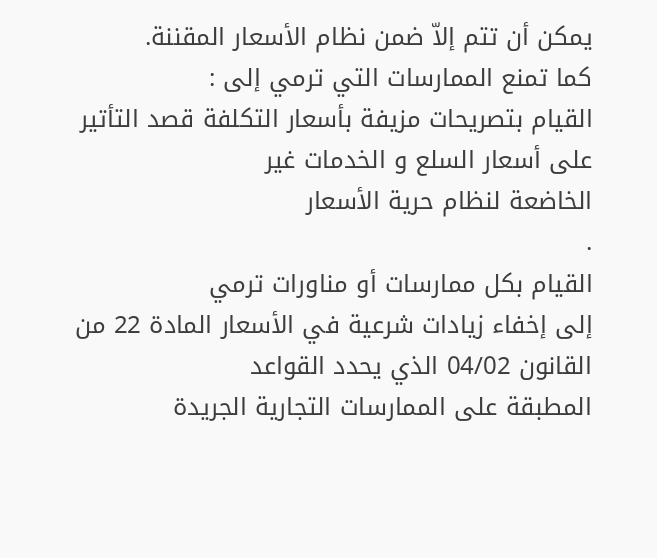يمكن أن تتم إلاّ ضمن نظام الأسعار المقننة.
كما تمنع الممارسات التي ترمي إلى :
القيام بتصريحات مزيفة بأسعار التكلفة قصد التأتير على أسعار السلع و الخدمات غير
الخاضعة لنظام حرية الأسعار
.
القيام بكل ممارسات أو مناورات ترمي
إلى إخفاء زيادات شرعية في الأسعار المادة 22 من القانون 04/02 الذي يحدد القواعد
المطبقة على الممارسات التجارية الجريدة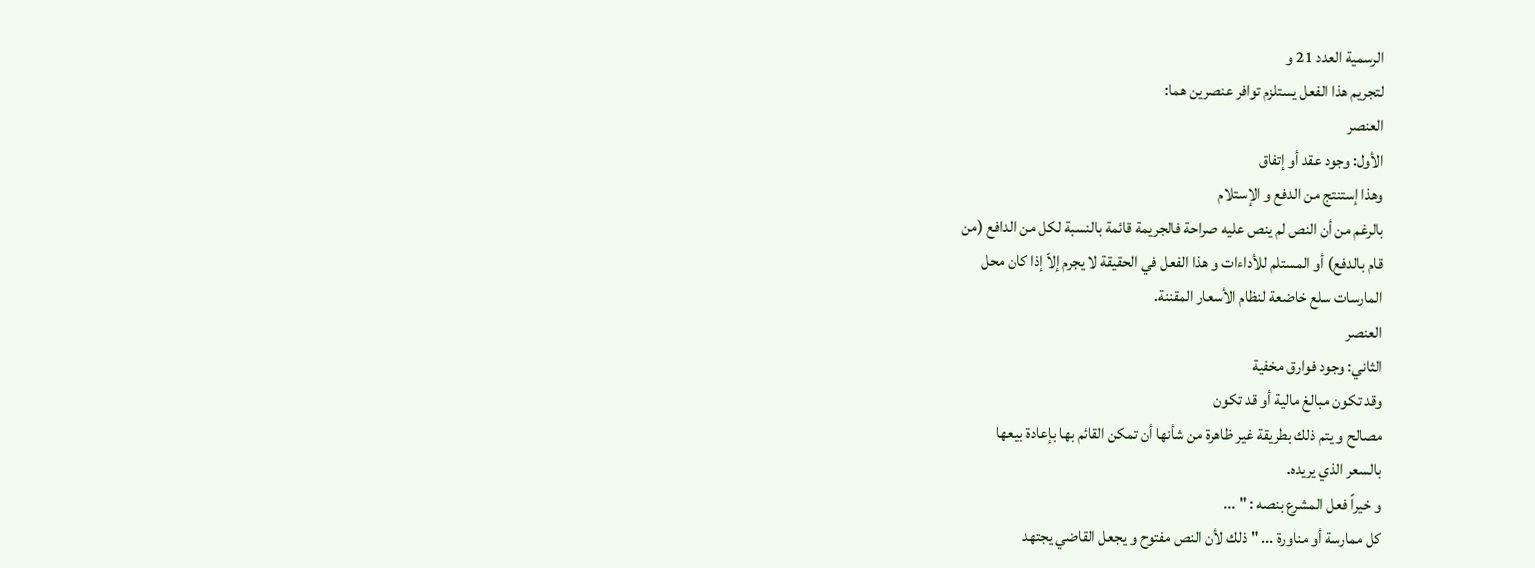الرسمية العدد 21 و
لتجريم هذا الفعل يستلزم توافر عنصرين هما:
العنصر
الأول: وجود عقد أو إتفاق
وهذا إستنتج من الدفع و الإستلام
بالرغم من أن النص لم ينص عليه صراحة فالجريمة قائمة بالنسبة لكل من الدافع (من
قام بالدفع) أو المستلم للأداءات و هذا الفعل في الحقيقة لا يجرم إلاّ إذا كان محل
المارسات سلع خاضعة لنظام الأسعار المقننة.
العنصر
الثاني: وجود فوارق مخفية
وقد تكون مبالغ مالية أو قد تكون
مصالح و يتم ذلك بطريقة غير ظاهرة من شأنها أن تمكن القائم بها بإعادة بيعها
بالسعر الذي يريده.
و خيراً فعل المشرع بنصه : " ...
كل ممارسة أو مناورة ... " ذلك لأن النص مفتوح و يجعل القاضي يجتهد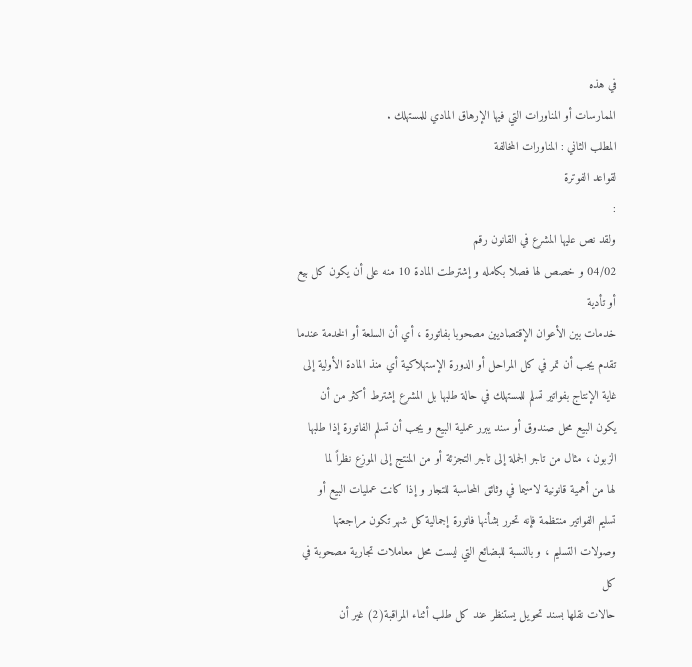في هذه
الممارسات أو المناورات التي فيها الإرهاق المادي للمستهلك .
المطلب الثاني : المناورات المخالفة
لقواعد الفوترة
:
ولقد نص عليها المشرع في القانون رقم
04/02 و خصص لها فصلا بكامله و إشترطت المادة 10 منه على أن يكون كل بيع أو تأدية
خدمات بين الأعوان الإقتصاديين مصحوبا بفاتورة ، أي أن السلعة أو الخدمة عندما
تقدم يجب أن تمر في كل المراحل أو الدورة الإستهلاكية أي منذ المادة الأولية إلى
غاية الإنتاج بفواتير تسلم للمستهلك في حالة طلبها بل المشرع إشترط أكثر من أن
يكون البيع محل صندوق أو سند يبرر عملية البيع و يجب أن تسلم الفاتورة إذا طلبها
الزبون ، مثال من تاجر الجملة إلى تاجر التجزئة أو من المنتج إلى الموزع نظراً لما
لها من أهمية قانونية لاسيما في وثائق المحاسبة للتجار و إذا كانت عمليات البيع أو
تسليم الفواتير منتظمة فإنه تحرر بشأنها فاتورة إجمالية كل شهر تكون مراجعتها
وصولات التسليم ، و بالنسبة للبضائع التي ليست محل معاملات تجارية مصحوبة في كل
حالات نقلها بسند تحويل يستنظر عند كل طلب أثناء المراقبة(2) غير أن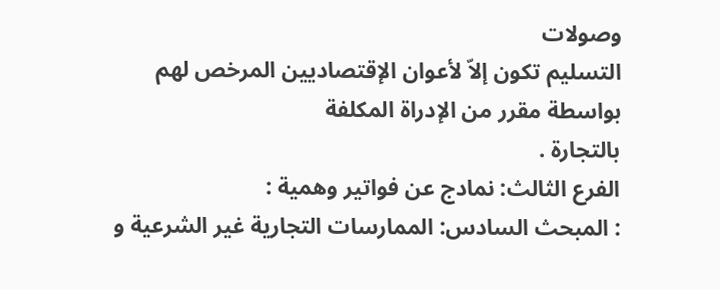وصولات
التسليم تكون إلاّ لأعوان الإقتصاديين المرخص لهم بواسطة مقرر من الإدراة المكلفة
بالتجارة .
الفرع الثالث: نمادج عن فواتير وهمية :
: المبحث السادس: الممارسات التجارية غير الشرعية و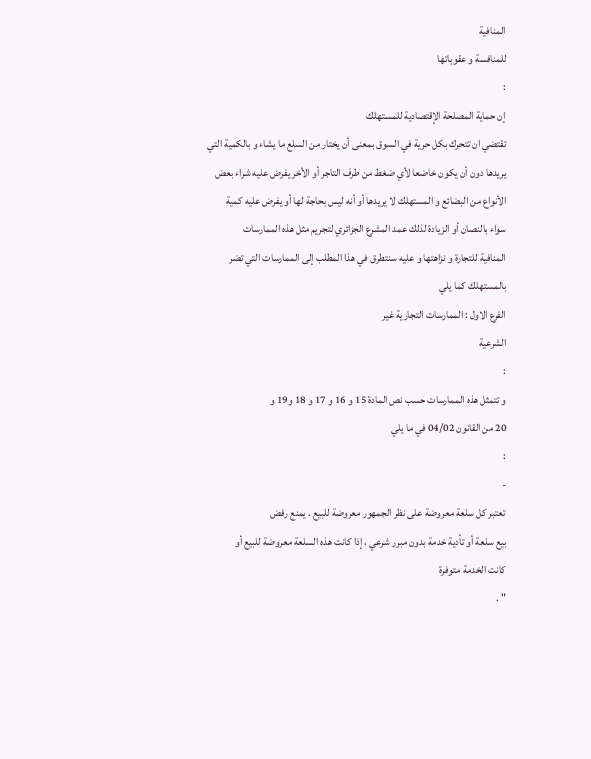المنافية
للمنافسة و عقوباتها
:
إن حماية المصلحة الإقتصادية للمستهلك
تقتضي ان تتحرك بكل حرية في السوق بمعنى أن يختار من السلع ما يشاء و بالكمية التي
يريدها دون أن يكون خاضعا لأي ضغط من طرف التاجر أو الأخر يفرض عليه شراء بعض
الأنواع من البضائع و المستهلك لا يريدها أو أنه ليس بحاجة لها أو يفرض عليه كمية
سواء بالنصان أو الزيادة لذلك عمد المشرع الجزائري لتجريم مثل هذه الممارسات
المنافية للتجارة و نزاهتها و عليه سنتطرق في هذا المطلب إلى الممارسات التي تضر
بالمستهلك كما يلي
الفرع الاول : الممارسات التجارية غير
الشرعية
:
و تتمثل هذه الممارسات حسب نص المادة 15 و 16 و 17 و 18 و19 و
20 من القانون 04/02 في ما يلي
:
-
تعتبر كل سلعة معروضة على نظر الجمهور معروضة للبيع . يمنع رفض
بيع سلعة أو تأدية خدمة بدون مبرر شرعي ، إذا كانت هذه السلعة معروضة للبيع أو
كانت الخدمة متوفرة
" .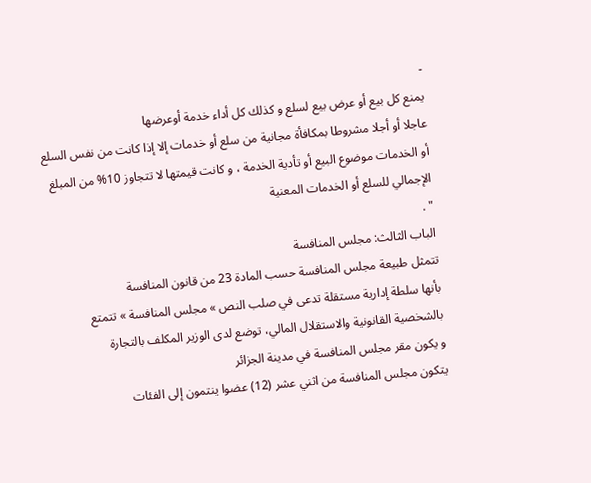-
يمنع كل بيع أو عرض بيع لسلع و كذلك كل أداء خدمة أوعرضها
عاجلا أو أجلا مشروطا بمكافأة مجانية من سلع أو خدمات إلا إذا كانت من نفس السلع
أو الخدمات موضوع البيع أو تأدية الخدمة ، و كانت قيمتها لا تتجاوز 10% من المبلغ
الإجمالي للسلع أو الخدمات المعنية
" .
الباب الثالث: مجلس المنافسة
تتمثل طبيعة مجلس المنافسة حسب المادة 23 من قانون المنافسة
بأنها سلطة إدارية مستقلة تدعى في صلب النص » مجلس المنافسة » تتمتع
بالشخصية القانونية والاستقلال المالي، توضع لدى الوزير المكلف بالتجارة
و يكون مقر مجلس المنافسة في مدينة الجزائر
يتكون مجلس المنافسة من اثني عشر (12) عضوا ينتمون إلى الفئات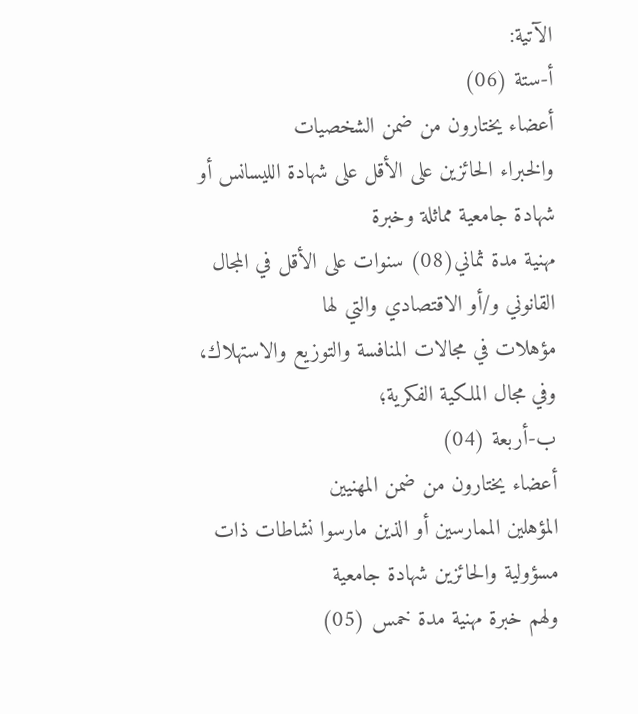الآتية:
أ-ستة (06)
أعضاء يختارون من ضمن الشخصيات
والخبراء الحائزين على الأقل على شهادة الليسانس أو شهادة جامعية مماثلة وخبرة
مهنية مدة ثماني(08) سنوات على الأقل في المجال القانوني و/أو الاقتصادي والتي لها
مؤهلات في مجالات المنافسة والتوزيع والاستهلاك، وفي مجال الملكية الفكرية؛
ب-أربعة (04)
أعضاء يختارون من ضمن المهنيين
المؤهلين الممارسين أو الذين مارسوا نشاطات ذات مسؤولية والحائزين شهادة جامعية
ولهم خبرة مهنية مدة خمس (05)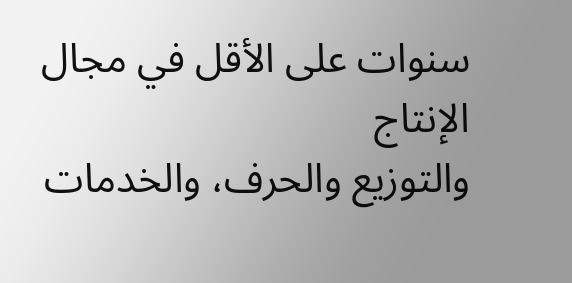سنوات على الأقل في مجال الإنتاج
والتوزيع والحرف، والخدمات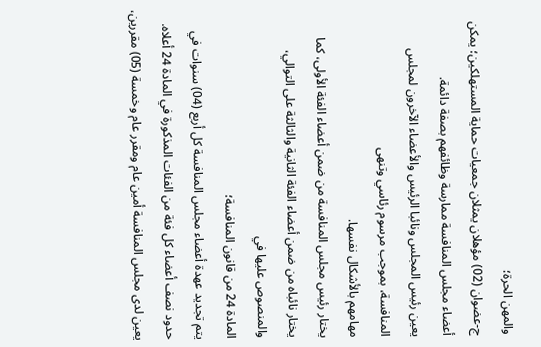والمهن الحرة؛
ج-عضوان (02) مؤهلان يمثلان جمعيات حماية المستهلكين؛ يمكن أعضاء مجلس المنافسة ممارسة وظائفهم بصفة دائمة.
يعين رئيس المجلس ونائبا الرئيس والأعضاء الآخرون لمجلس
المنافسة، بموجب مرسوم رئاسي وتنهى
مهامهم بالأشكال نفسها.
يختار رئيس مجلس المنافسة من ضمن أعضاء الفئة الأولى، كما
يختار نائباه من ضمن أعضاء الفئة الثانية والثالثة على التوالي، والمنصوص عليها في
المادة 24 من قانون المنافسة؛
يتم تجديد عهدة أعضاء مجلس المنافسة كل أربع (04) سنوات في
حدود نصف أعضاء كل فئة من الفئات المذكورة في المادة 24 أعلاه.
يعين لدى مجلس المنافسة أمين عام ومقرر عام وخمسة (05) مقررين،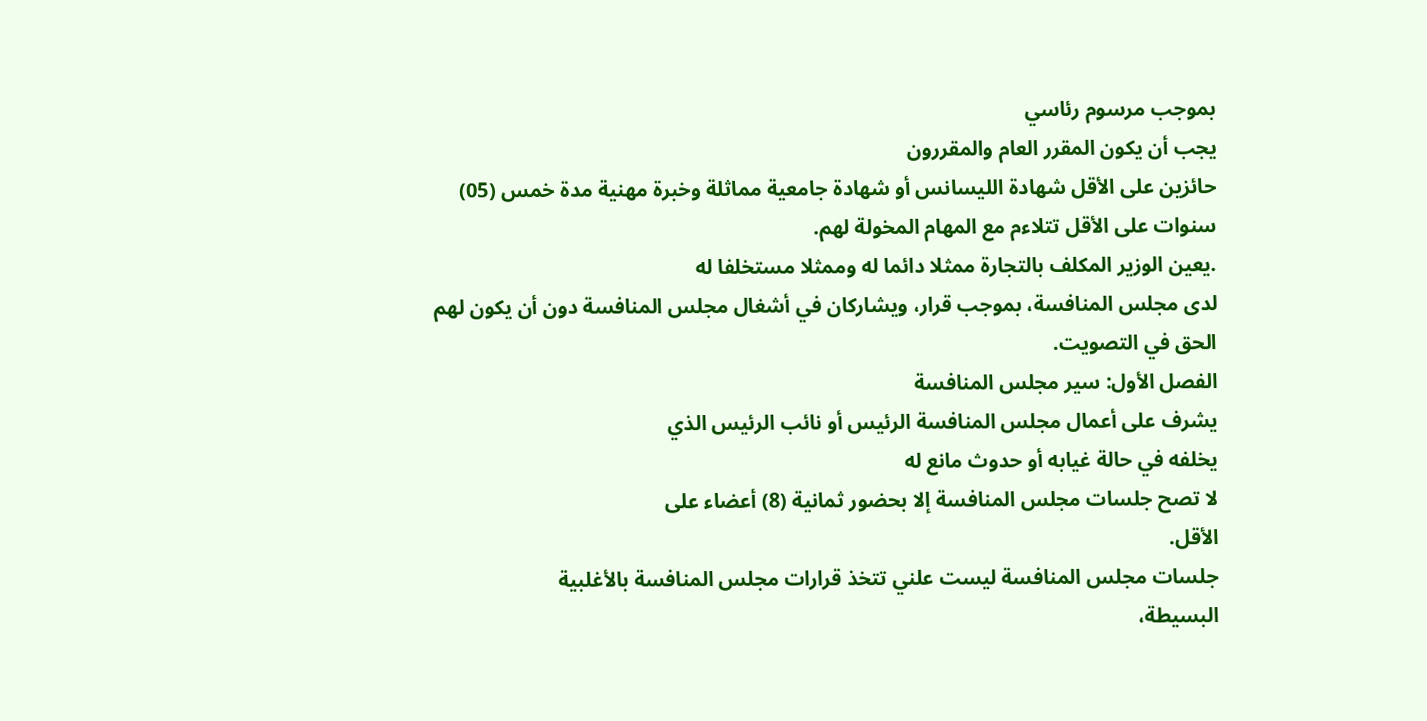بموجب مرسوم رئاسي
يجب أن يكون المقرر العام والمقررون
حائزين على الأقل شهادة الليسانس أو شهادة جامعية مماثلة وخبرة مهنية مدة خمس (05)
سنوات على الأقل تتلاءم مع المهام المخولة لهم.
.يعين الوزير المكلف بالتجارة ممثلا دائما له وممثلا مستخلفا له
لدى مجلس المنافسة، بموجب قرار، ويشاركان في أشغال مجلس المنافسة دون أن يكون لهم
الحق في التصويت.
الفصل الأول: سير مجلس المنافسة
يشرف على أعمال مجلس المنافسة الرئيس أو نائب الرئيس الذي
يخلفه في حالة غيابه أو حدوث مانع له
لا تصح جلسات مجلس المنافسة إلا بحضور ثمانية (8) أعضاء على
الأقل.
جلسات مجلس المنافسة ليست علني تتخذ قرارات مجلس المنافسة بالأغلبية
البسيطة،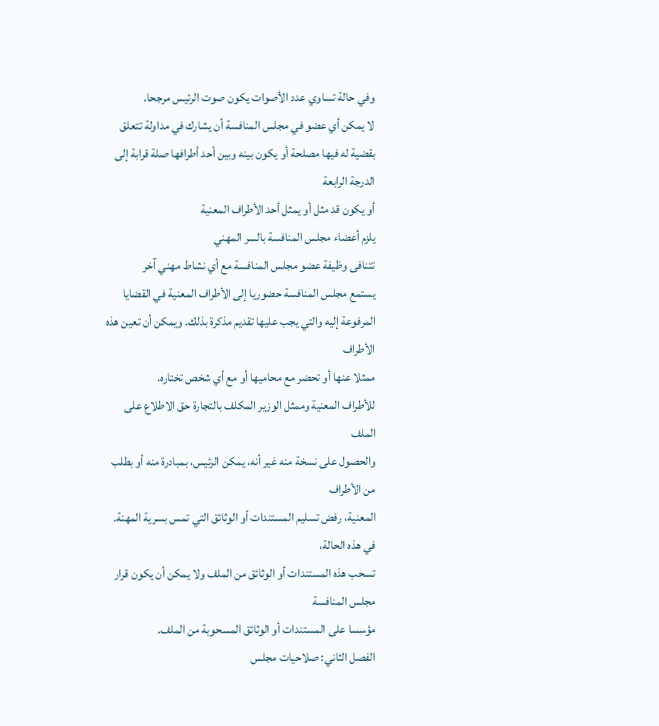وفي حالة تساوي عدد الأصوات يكون صوت الرئيس مرجحا.
لا يمكن أي عضو في مجلس المنافسة أن يشارك في مداولة تتعلق
بقضية له فيها مصلحة أو يكون بينه وبين أحد أطرافها صلة قرابة إلى الدرجة الرابعة
أو يكون قد مثل أو يمثل أحد الأطراف المعنية
يلزم أعضاء مجلس المنافسة بالسر المهني
تتنافى وظيفة عضو مجلس المنافسة مع أي نشاط مهني آخر
يستمع مجلس المنافسة حضوريا إلى الأطراف المعنية في القضايا
المرفوعة إليه والتي يجب عليها تقديم مذكرة بذلك. ويمكن أن تعين هذه الأطراف
ممثلا عنها أو تحضر مع محاميها أو مع أي شخص تختاره.
للأطراف المعنية وممثل الوزير المكلف بالتجارة حق الاطلاع على الملف
والحصول على نسخة منه غير أنه، يمكن الرئيس، بمبادرة منه أو بطلب من الأطراف
المعنية، رفض تسليم المستندات أو الوثائق التي تمس بسرية المهنة. في هذه الحالة،
تسحب هذه المستندات أو الوثائق من الملف ولا يمكن أن يكون قرار مجلس المنافسة
مؤسسا على المستندات أو الوثائق المسحوبة من الملف.
الفصل الثاني: صلاحيات مجلس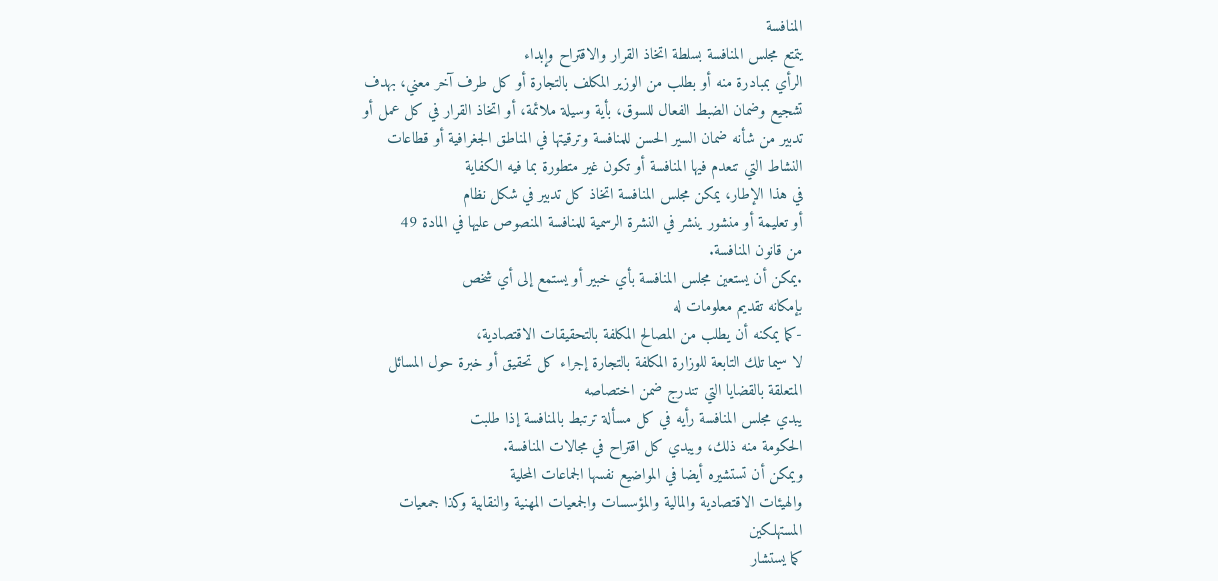المنافسة
يتمتع مجلس المنافسة بسلطة اتخاذ القرار والاقتراح وإبداء
الرأي بمبادرة منه أو بطلب من الوزير المكلف بالتجارة أو كل طرف آخر معني، بهدف
تشجيع وضمان الضبط الفعال للسوق، بأية وسيلة ملائمة، أو اتخاذ القرار في كل عمل أو
تدبير من شأنه ضمان السير الحسن للمنافسة وترقيتها في المناطق الجغرافية أو قطاعات
النشاط التي تنعدم فيها المنافسة أو تكون غير متطورة بما فيه الكفاية
في هذا الإطار، يمكن مجلس المنافسة اتخاذ كل تدبير في شكل نظام
أو تعليمة أو منشور ينشر في النشرة الرسمية للمنافسة المنصوص عليها في المادة 49
من قانون المنافسة.
.يمكن أن يستعين مجلس المنافسة بأي خبير أو يستمع إلى أي شخص
بإمكانه تقديم معلومات له
-كما يمكنه أن يطلب من المصالح المكلفة بالتحقيقات الاقتصادية،
لا سيما تلك التابعة للوزارة المكلفة بالتجارة إجراء كل تحقيق أو خبرة حول المسائل
المتعلقة بالقضايا التي تندرج ضمن اختصاصه
يبدي مجلس المنافسة رأيه في كل مسألة ترتبط بالمنافسة إذا طلبت
الحكومة منه ذلك، ويبدي كل اقتراح في مجالات المنافسة.
ويمكن أن تستشيره أيضا في المواضيع نفسها الجماعات المحلية
والهيئات الاقتصادية والمالية والمؤسسات والجمعيات المهنية والنقابية وكذا جمعيات
المستهلكين
كما يستشار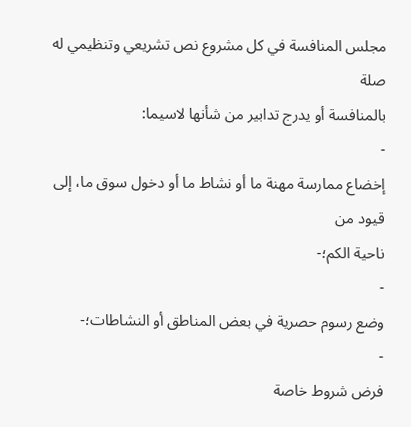مجلس المنافسة في كل مشروع نص تشريعي وتنظيمي له صلة
بالمنافسة أو يدرج تدابير من شأنها لاسيما:
-
إخضاع ممارسة مهنة ما أو نشاط ما أو دخول سوق ما، إلى قيود من
ناحية الكم؛-
-
وضع رسوم حصرية في بعض المناطق أو النشاطات؛-
-
فرض شروط خاصة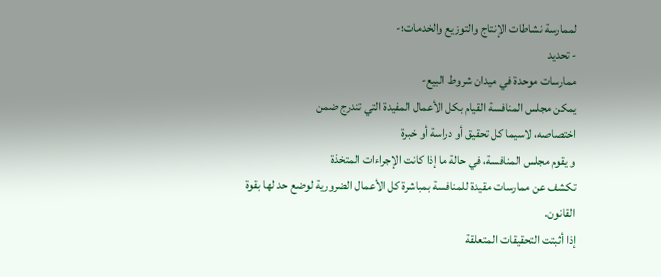لممارسة نشاطات الإنتاج والتوزيع والخدمات؛-
- تحديد
ممارسات موحدة في ميدان شروط البيع-
يمكن مجلس المنافسة القيام بكل الأعمال المفيدة التي تندرج ضمن
اختصاصه، لاسيما كل تحقيق أو دراسة أو خبرة
و يقوم مجلس المنافسة، في حالة ما إذا كانت الإجراءات المتخذة
تكشف عن ممارسات مقيدة للمنافسة بمباشرة كل الأعمال الضرورية لوضع حد لها بقوة
القانون.
إذا أثبتت التحقيقات المتعلقة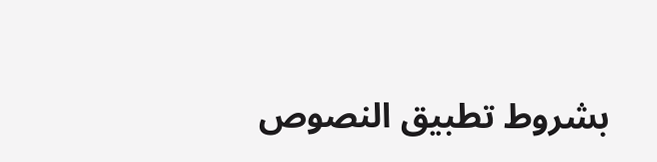بشروط تطبيق النصوص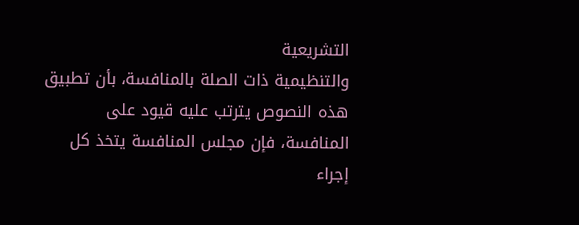التشريعية
والتنظيمية ذات الصلة بالمنافسة، بأن تطبيق هذه النصوص يترتب عليه قيود على
المنافسة، فإن مجلس المنافسة يتخذ كل إجراء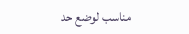مناسب لوضع حد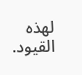لهذه القيود.